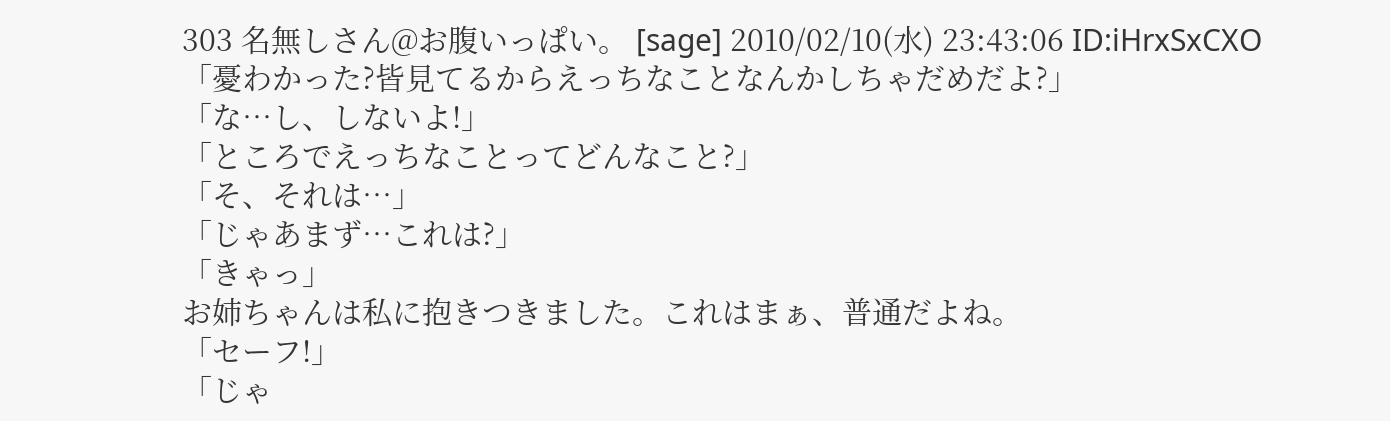303 名無しさん@お腹いっぱい。 [sage] 2010/02/10(水) 23:43:06 ID:iHrxSxCXO
「憂わかった?皆見てるからえっちなことなんかしちゃだめだよ?」
「な…し、しないよ!」
「ところでえっちなことってどんなこと?」
「そ、それは…」
「じゃあまず…これは?」
「きゃっ」
お姉ちゃんは私に抱きつきました。これはまぁ、普通だよね。
「セーフ!」
「じゃ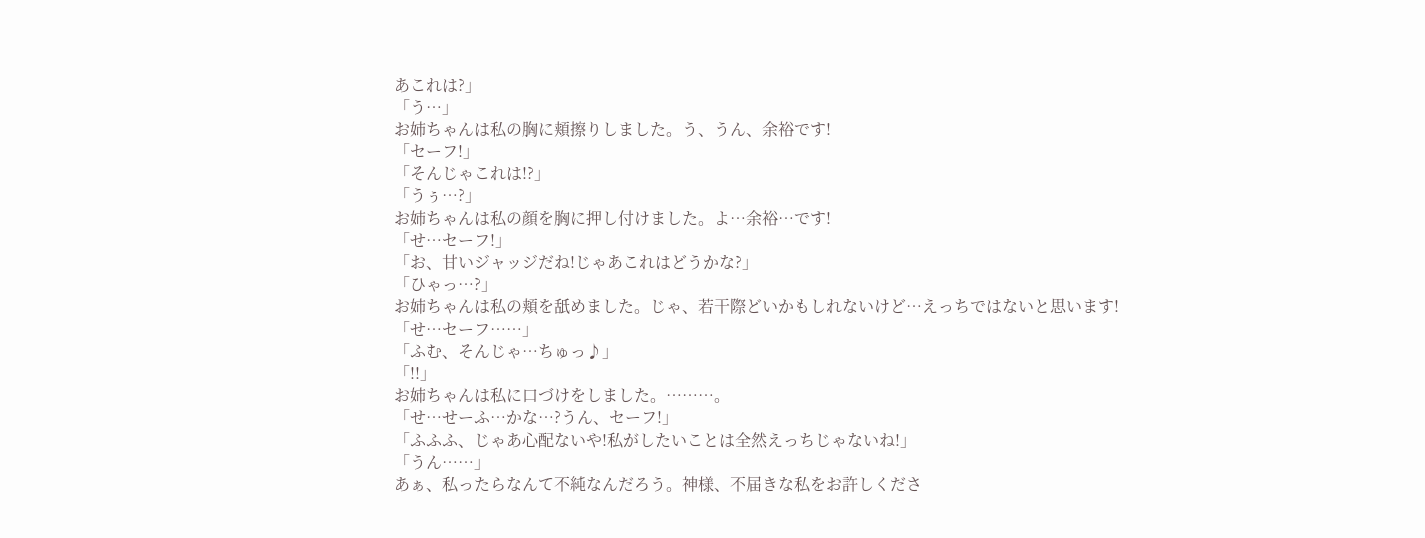あこれは?」
「う…」
お姉ちゃんは私の胸に頬擦りしました。う、うん、余裕です!
「セーフ!」
「そんじゃこれは!?」
「うぅ…?」
お姉ちゃんは私の顔を胸に押し付けました。よ…余裕…です!
「せ…セーフ!」
「お、甘いジャッジだね!じゃあこれはどうかな?」
「ひゃっ…?」
お姉ちゃんは私の頬を舐めました。じゃ、若干際どいかもしれないけど…えっちではないと思います!
「せ…セーフ……」
「ふむ、そんじゃ…ちゅっ♪」
「!!」
お姉ちゃんは私に口づけをしました。………。
「せ…せーふ…かな…?うん、セーフ!」
「ふふふ、じゃあ心配ないや!私がしたいことは全然えっちじゃないね!」
「うん……」
あぁ、私ったらなんて不純なんだろう。神様、不届きな私をお許しくださ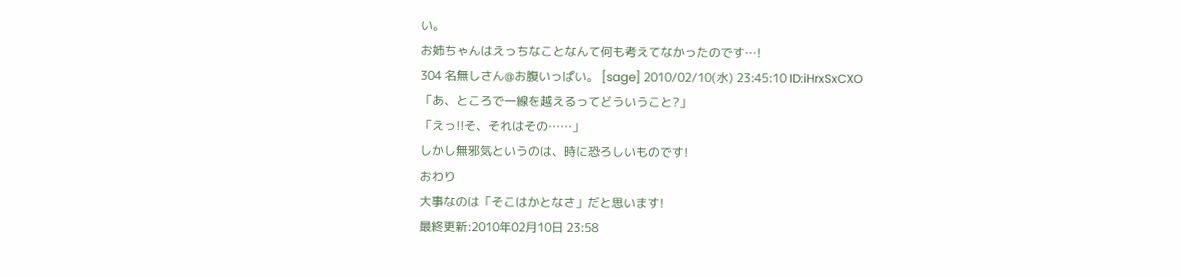い。
お姉ちゃんはえっちなことなんて何も考えてなかったのです…!
304 名無しさん@お腹いっぱい。 [sage] 2010/02/10(水) 23:45:10 ID:iHrxSxCXO
「あ、ところで一線を越えるってどういうこと?」
「えっ!!そ、それはその……」
しかし無邪気というのは、時に恐ろしいものです!
おわり
大事なのは「そこはかとなさ」だと思います!
最終更新:2010年02月10日 23:58